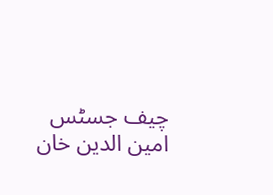چیف جسٹس امین الدین خان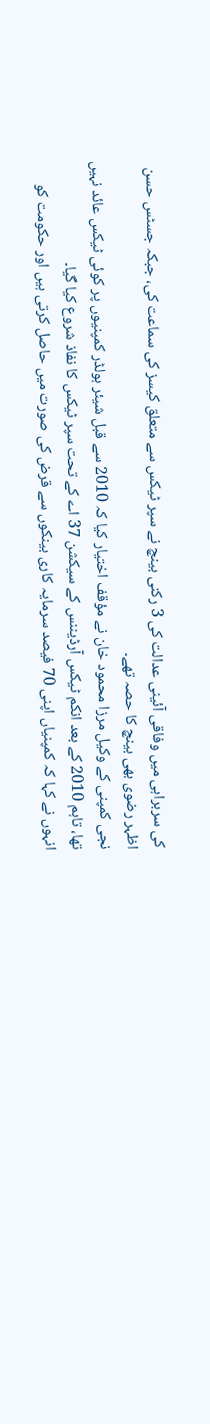کی سربراہی میں وفاقی آئینی عدالت کی 3 رکنی بینچ نے سپر ٹیکس سے متعلق کیسز کی سماعت کی، جبکہ جسٹس حسن اظہر رضوی بھی بینچ کا حصہ تھے۔
نجی کمپنی کے وکیل مرزا محمود خان نے مؤقف اختیار کیا کہ 2010 سے قبل شیئر ہولڈر کمپنیوں پر کوئی ٹیکس عائد نہیں تھا، تاہم 2010 کے بعد انکم ٹیکس آرڈیننس کے سیکشن 37 اے کے تحت سپر ٹیکس کا نفاذ شروع کیا گیا۔
انہوں نے کہا کہ کمپنیاں اپنی 70 فیصد سرمایہ کاری بینکوں سے قرض کی صورت میں حاصل کرتی ہیں اور حکومت کو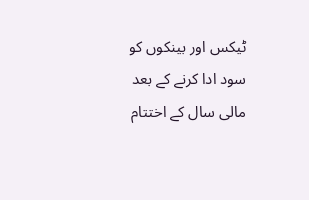ٹیکس اور بینکوں کو سود ادا کرنے کے بعد مالی سال کے اختتام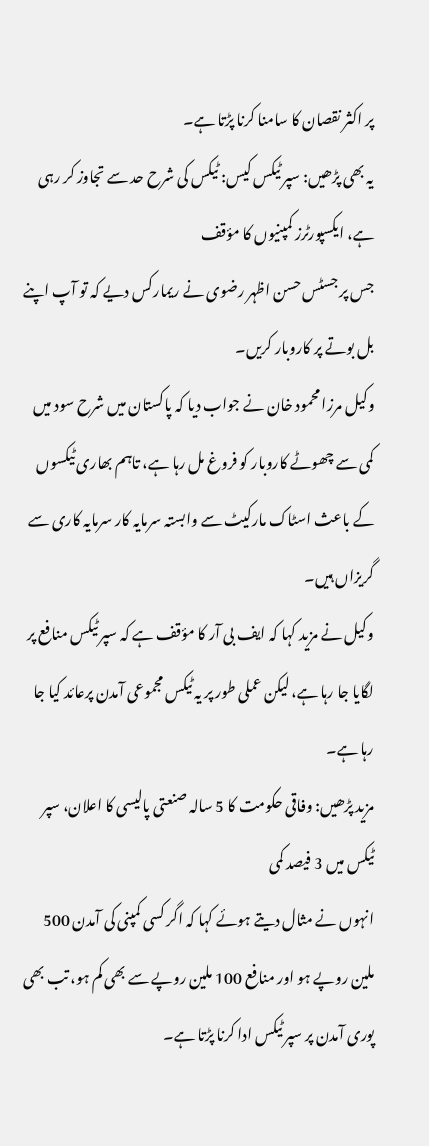پر اکثر نقصان کا سامنا کرنا پڑتا ہے۔
یہ بھی پڑھیں: سپر ٹیکس کیس: ٹیکس کی شرح حد سے تجاوز کر رہی ہے، ایکسپورٹرز کمپنیوں کا مؤقف
جس پر جسٹس حسن اظہر رضوی نے ریمارکس دیے کہ تو آپ اپنے بل بوتے پر کاروبار کریں۔
وکیل مرزا محمود خان نے جواب دیا کہ پاکستان میں شرح سود میں کمی سے چھوٹے کاروبار کو فروغ مل رہا ہے، تاہم بھاری ٹیکسوں کے باعث اسٹاک مارکیٹ سے وابستہ سرمایہ کار سرمایہ کاری سے گریزاں ہیں۔
وکیل نے مزید کہا کہ ایف بی آر کا مؤقف ہے کہ سپر ٹیکس منافع پر لگایا جا رہا ہے، لیکن عملی طور پر یہ ٹیکس مجموعی آمدن پرعائد کیا جا رہا ہے۔
مزید پڑھیں: وفاقی حکومت کا 5 سالہ صنعتی پالیسی کا اعلان، سپر ٹیکس میں 3 فیصد کمی
انہوں نے مثال دیتے ہوئے کہا کہ اگر کسی کمپنی کی آمدن 500 ملین روپے ہو اور منافع 100 ملین روپے سے بھی کم ہو، تب بھی پوری آمدن پر سپر ٹیکس ادا کرنا پڑتا ہے۔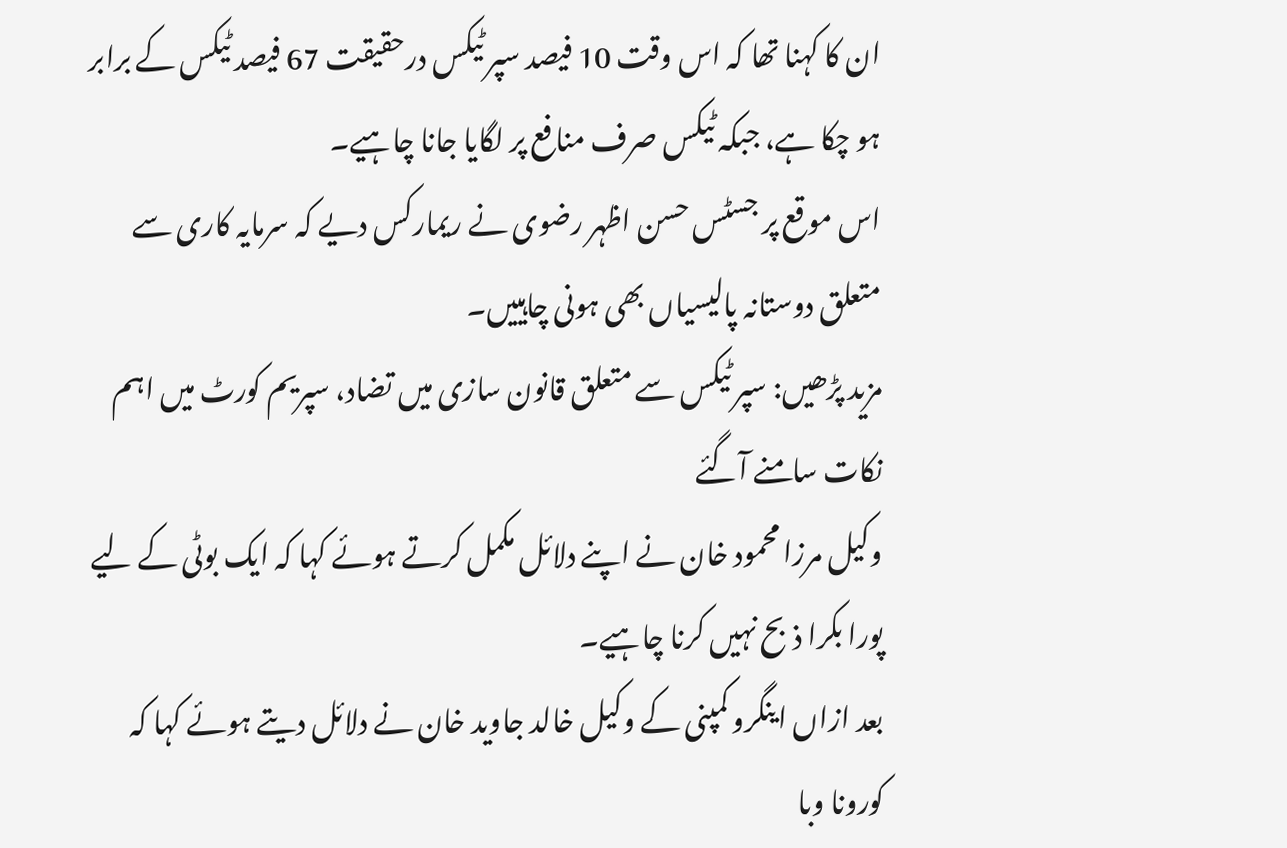ان کا کہنا تھا کہ اس وقت 10 فیصد سپر ٹیکس درحقیقت 67 فیصد ٹیکس کے برابر ہو چکا ہے، جبکہ ٹیکس صرف منافع پر لگایا جانا چاہیے۔
اس موقع پر جسٹس حسن اظہر رضوی نے ریمارکس دیے کہ سرمایہ کاری سے متعلق دوستانہ پالیسیاں بھی ہونی چاہییں۔
مزید پڑھیں: سپر ٹیکس سے متعلق قانون سازی میں تضاد، سپریم کورٹ میں اہم نکات سامنے آگئے
وکیل مرزا محمود خان نے اپنے دلائل مکمل کرتے ہوئے کہا کہ ایک بوٹی کے لیے پورا بکرا ذبح نہیں کرنا چاہیے۔
بعد ازاں اینگرو کمپنی کے وکیل خالد جاوید خان نے دلائل دیتے ہوئے کہا کہ کورونا وبا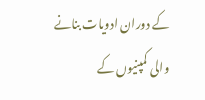کے دوران ادویات بنانے والی کمپنیوں کے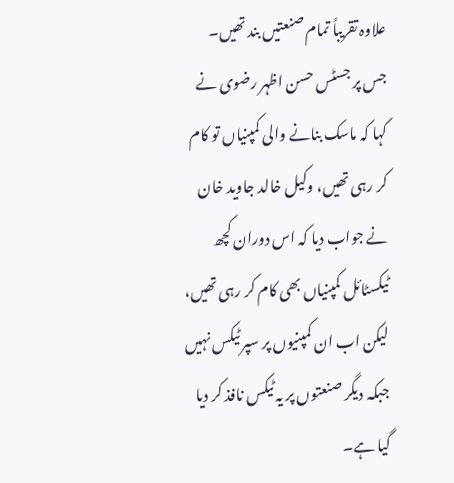علاوہ تقریباً تمام صنعتیں بند تھیں۔
جس پر جسٹس حسن اظہر رضوی نے کہا کہ ماسک بنانے والی کمپنیاں تو کام کر رہی تھیں، وکیل خالد جاوید خان نے جواب دیا کہ اس دوران کچھ ٹیکسٹائل کمپنیاں بھی کام کر رہی تھیں، لیکن اب ان کمپنیوں پر سپر ٹیکس نہیں جبکہ دیگر صنعتوں پر یہ ٹیکس نافذ کر دیا گیا ہے۔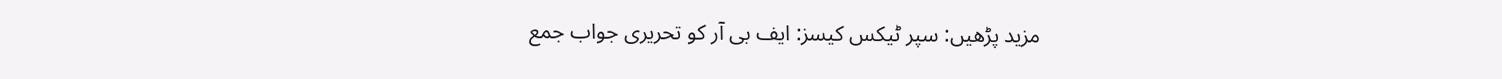مزید پڑھیں: سپر ٹیکس کیسز: ایف بی آر کو تحریری جواب جمع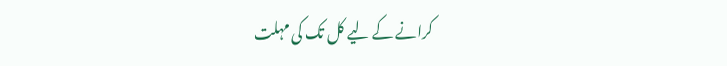کرانے کے لیے کل تک کی مہلت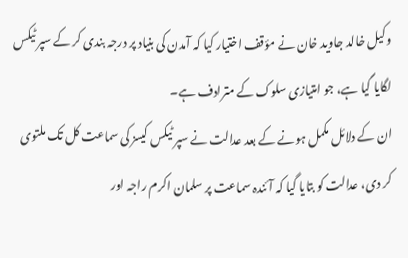وکیل خالد جاوید خان نے مؤقف اختیار کیا کہ آمدن کی بنیاد پر درجہ بندی کر کے سپر ٹیکس لگایا گیا ہے، جو امتیازی سلوک کے مترادف ہے۔
ان کے دلائل مکمل ہونے کے بعد عدالت نے سپر ٹیکس کیسز کی سماعت کل تک ملتوی کر دی، عدالت کو بتایا گیا کہ آئندہ سماعت پر سلمان اکرم راجہ اور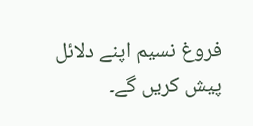فروغ نسیم اپنے دلائل پیش کریں گے۔